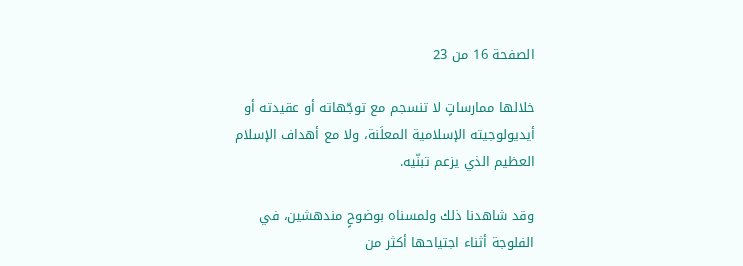الصفحة 16 من 23

خلالها ممارساتٍ لا تنسجم مع توجّهاته أو عقيدته أو أيديولوجيته الإسلامية المعلَنة، ولا مع أهداف الإسلام العظيم الذي يزعم تبنّيه.

وقد شاهدنا ذلك ولمسناه بوضوحٍ مندهشين، في الفلوجة أثناء اجتياحها أكثر من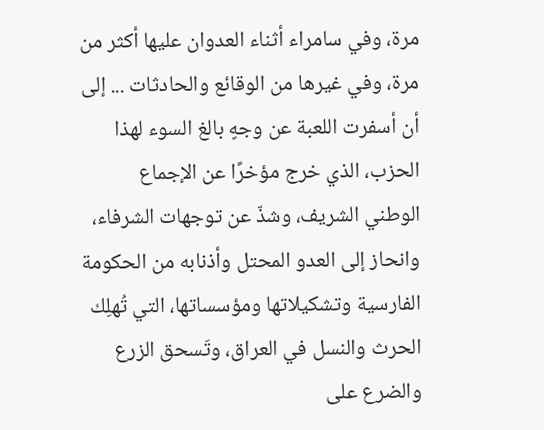مرة، وفي سامراء أثناء العدوان عليها أكثر من مرة، وفي غيرها من الوقائع والحادثات ... إلى أن أسفرت اللعبة عن وجهٍ بالغ السوء لهذا الحزب، الذي خرج مؤخرًا عن الإجماع الوطني الشريف، وشذّ عن توجهات الشرفاء، وانحاز إلى العدو المحتل وأذنابه من الحكومة الفارسية وتشكيلاتها ومؤسساتها، التي تُهلِك الحرث والنسل في العراق، وتَسحق الزرع والضرع على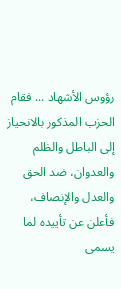رؤوس الأشهاد ... فقام الحزب المذكور بالانحياز إلى الباطل والظلم والعدوان، ضد الحق والعدل والإنصاف، فأعلن عن تأييده لما يسمى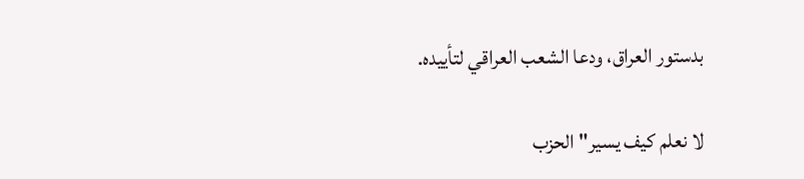بدستور العراق، ودعا الشعب العراقي لتأييده.

لا نعلم كيف يسير"الحزب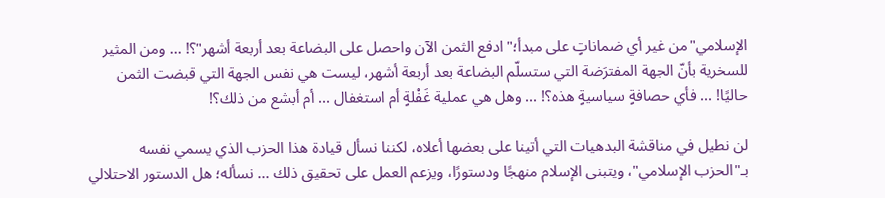الإسلامي"من غير أي ضماناتٍ على مبدأ؛"ادفع الثمن الآن واحصل على البضاعة بعد أربعة أشهر"؟! ... ومن المثير للسخرية بأنّ الجهة المفترَضة التي ستسلّم البضاعة بعد أربعة أشهر، ليست هي نفس الجهة التي قبضت الثمن حاليًا! ... فأي حصافةٍ سياسيةٍ هذه؟! ... وهل هي عملية غَفْلةٍ أم استغفال ... أم أبشع من ذلك؟!

لن نطيل في مناقشة البدهيات التي أتينا على بعضها أعلاه، لكننا نسأل قيادة هذا الحزب الذي يسمي نفسه بـ"الحزب الإسلامي"، ويتبنى الإسلام منهجًا ودستورًا، ويزعم العمل على تحقيق ذلك ... نسأله؛ هل الدستور الاحتلالي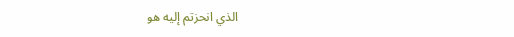الذي انحزتم إليه هو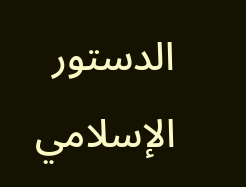الدستور الإسلامي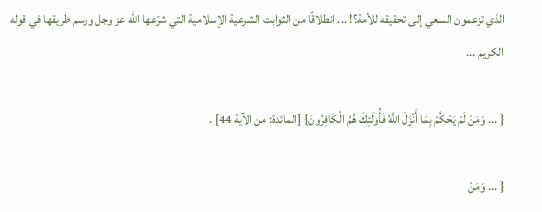الذي تزعمون السعي إلى تحقيقه للأمة؟! ... انطلاقًا من الثوابت الشرعية الإسلامية التي شرّعها الله عز وجل ورسم طريقها في قوله الكريم ...

{ ... وَمَنْ لَمْ يَحْكُمْ بِمَا أَنْزَلَ اللَّهُ فَأُولَئِكَ هُمُ الْكَافِرُونَ} [المائدة: من الآية 44] .

{ ... وَمَنْ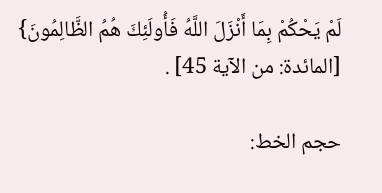لَمْ يَحْكُمْ بِمَا أَنْزَلَ اللَّهُ فَأُولَئِكَ هُمُ الظَّالِمُونَ} [المائدة: من الآية 45] .

حجم الخط: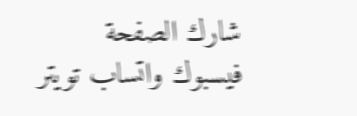شارك الصفحة
فيسبوك واتساب تويتر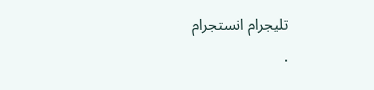تليجرام انستجرام
.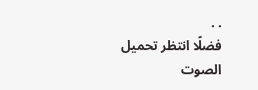. .
فضلًا انتظر تحميل الصوت